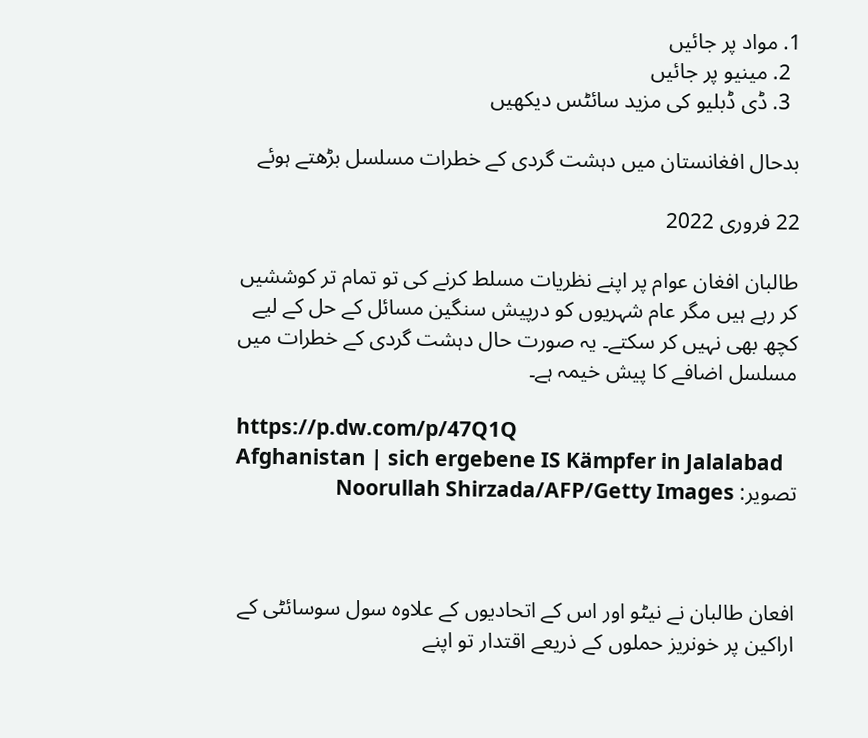1. مواد پر جائیں
  2. مینیو پر جائیں
  3. ڈی ڈبلیو کی مزید سائٹس دیکھیں

بدحال افغانستان میں دہشت گردی کے خطرات مسلسل بڑھتے ہوئے

22 فروری 2022

طالبان افغان عوام پر اپنے نظریات مسلط کرنے کی تو تمام تر کوششیں کر رہے ہیں مگر عام شہریوں کو درپیش سنگین مسائل کے حل کے لیے کچھ بھی نہیں کر سکتے۔ یہ صورت حال دہشت گردی کے خطرات میں مسلسل اضافے کا پیش خیمہ ہے۔

https://p.dw.com/p/47Q1Q
Afghanistan | sich ergebene IS Kämpfer in Jalalabad
تصویر: Noorullah Shirzada/AFP/Getty Images



افعان طالبان نے نیٹو اور اس کے اتحادیوں کے علاوہ سول سوسائٹی کے اراکین پر خونریز حملوں کے ذریعے اقتدار تو اپنے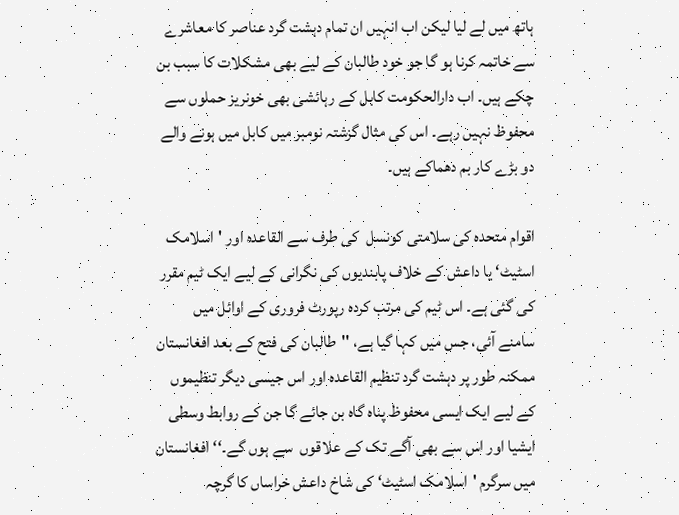ہاتھ میں لے لیا لیکن اب انہیں ان تمام دہشت گرد عناصر کا معاشرے سے خاتمہ کرنا ہو گا جو خود طالبان کے لیے بھی مشکلات کا سبب بن چکے ہیں۔ اب دارالحکومت کابل کے رہائشی بھی خونریز حملوں سے محفوظ نہیں رہے۔ اس کی مثال گزشتہ نومبر میں کابل میں ہونے والے دو بڑے کار بم دھماکے ہیں۔

اقوام متحدہ کی سلامتی کونسل  کی طرف سے القاعدہ اور 'اسلامک اسٹیٹ‘ یا داعش کے خلاف پابندیوں کی نگرانی کے لیے ایک ٹیم مقرر کی گئی ہے۔ اس ٹیم کی مرتب کردہ رپورٹ فروری کے اوائل میں سامنے آئی، جس میں کہا گیا ہے، ''طالبان کی فتح کے بعد افغانستان ممکنہ طور پر دہشت گرد تنظیم القاعدہ اور اس جیسی دیگر تنظیموں کے لیے ایک ایسی محفوظ پناہ گاہ بن جائے گا جن کے روابط وسطی ایشیا اور اس سے بھی آگے تک کے علاقوں  سے ہوں گے۔‘‘ افغانستان میں سرگرم 'اسلامک اسٹیٹ‘ کی شاخ داعش خراساں کا گرچہ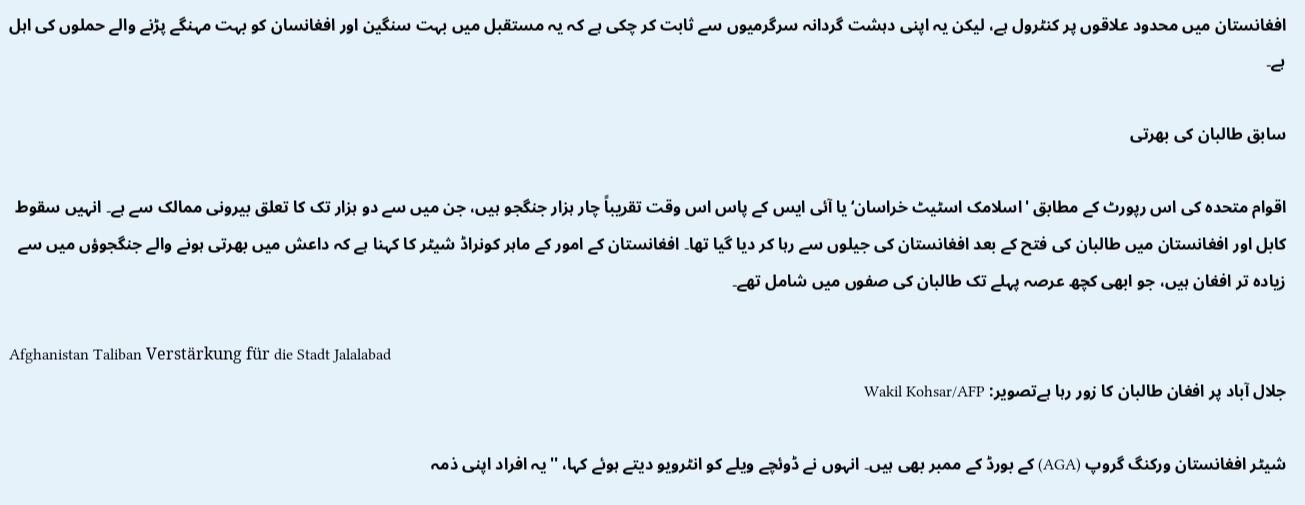افغانستان میں محدود علاقوں پر کنٹرول ہے، لیکن یہ اپنی دہشت گردانہ سرگرمیوں سے ثابت کر چکی ہے کہ یہ مستقبل میں بہت سنگین اور افغانسان کو بہت مہنگے پڑنے والے حملوں کی اہل ہے۔

سابق طالبان کی بھرتی

اقوام متحدہ کی اس رپورٹ کے مطابق 'اسلامک اسٹیٹ خراسان‘ یا آئی ایس کے پاس اس وقت تقریباً چار ہزار جنگجو ہیں، جن میں سے دو ہزار تک کا تعلق بیرونی ممالک سے ہے۔ انہیں سقوط کابل اور افغانستان میں طالبان کی فتح کے بعد افغانستان کی جیلوں سے رہا کر دیا گیا تھا۔ افغانستان کے امور کے ماہر کونراڈ شیٹر کا کہنا ہے کہ داعش میں بھرتی ہونے والے جنگجوؤں میں سے زیادہ تر افغان ہیں، جو ابھی کچھ عرصہ پہلے تک طالبان کی صفوں میں شامل تھے۔

Afghanistan Taliban Verstärkung für die Stadt Jalalabad
جلال آباد پر افغان طالبان کا زور رہا ہےتصویر: Wakil Kohsar/AFP

شیٹر افغانستان ورکنگ گروپ (AGA) کے بورڈ کے ممبر بھی ہیں۔ انہوں نے ڈوئچے ویلے کو انٹرویو دیتے ہوئے کہا، ''یہ افراد اپنی ذمہ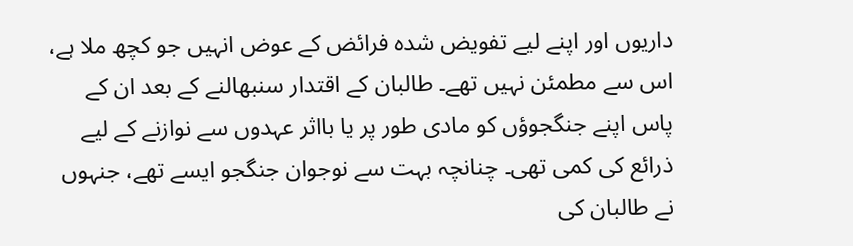داریوں اور اپنے لیے تفویض شدہ فرائض کے عوض انہیں جو کچھ ملا ہے، اس سے مطمئن نہیں تھے۔ طالبان کے اقتدار سنبھالنے کے بعد ان کے پاس اپنے جنگجوؤں کو مادی طور پر یا بااثر عہدوں سے نوازنے کے لیے ذرائع کی کمی تھی۔ چنانچہ بہت سے نوجوان جنگجو ایسے تھے، جنہوں نے طالبان کی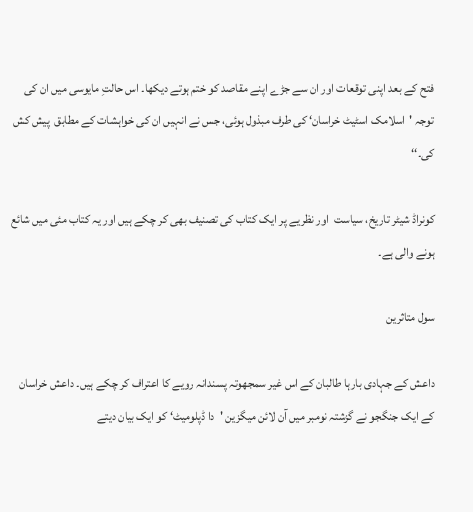فتح کے بعد اپنی توقعات اور ان سے جڑے اپنے مقاصد کو ختم ہوتے دیکھا۔ اس حالتِ مایوسی میں ان کی توجہ 'اسلامک اسٹیٹ خراسان‘ کی طرف مبذول ہوئی، جس نے انہیں ان کی خواہشات کے مطابق  پیش کش کی۔‘‘

کونراڈ شیٹر تاریخ، سیاست  اور نظریے پر ایک کتاب کی تصنیف بھی کر چکے ہیں اور یہ کتاب مئی میں شائع ہونے والی ہے۔

سول متاثرین

داعش کے جہادی بارہا طالبان کے اس غیر سمجھوتہ پسندانہ رویے کا اعتراف کر چکے ہیں۔ داعش خراسان کے ایک جنگجو نے گزشتہ نومبر میں آن لائن میگزین 'دا ڈپلومیٹ‘ کو ایک بیان دیتے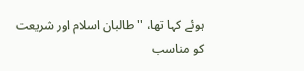ہوئے کہا تھا، ''طالبان اسلام اور شریعت کو مناسب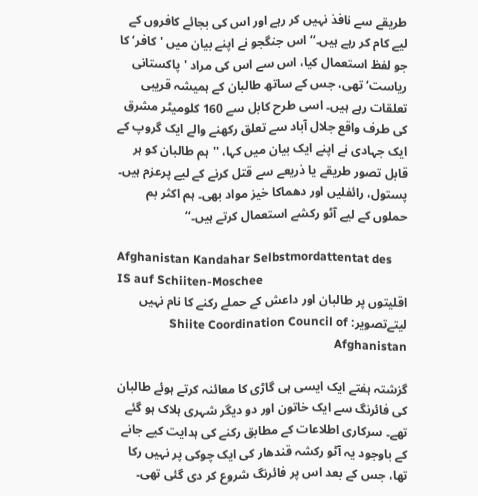طریقے سے نافذ نہیں کر رہے اور اس کی بجائے کافروں کے لیے کام کر رہے ہیں۔‘‘ اس جنگجو نے اپنے بیان میں 'کافر‘ کا جو لفظ استعمال کیا، اس سے اس کی مراد 'پاکستانی ریاست‘ تھی، جس کے ساتھ طالبان کے ہمیشہ قریبی تعلقات رہے ہیں۔ اسی طرح کابل سے 160 کلومیٹر مشرق کی طرف واقع جلال آباد سے تعلق رکھنے والے ایک گروپ کے ایک جہادی نے اپنے ایک بیان میں کہا، ''ہم طالبان کو ہر قابل تصور طریقے یا ذریعے سے قتل کرنے کے لیے پرعزم ہیں۔ پستول، رائفلیں اور دھماکا خیز مواد بھی۔ ہم اکثر بم حملوں کے لیے آٹو رکشے استعمال کرتے ہیں۔‘‘

Afghanistan Kandahar Selbstmordattentat des IS auf Schiiten-Moschee
اقلیتوں پر طالبان اور داعش کے حملے رکنے کا نام نہیں لیتےتصویر: Shiite Coordination Council of Afghanistan

گزشتہ ہفتے ایک ایسی ہی گاڑی کا معائنہ کرتے ہوئے طالبان کی فائرنگ سے ایک خاتون اور دو دیگر شہری ہلاک ہو گئے تھے۔ سرکاری اطلاعات کے مطابق رکنے کی ہدایت کیے جانے کے باوجود یہ آٹو رکشہ قندھار کی ایک چوکی پر نہیں رکا تھا، جس کے بعد اس پر فائرنگ شروع کر دی گئی تھی۔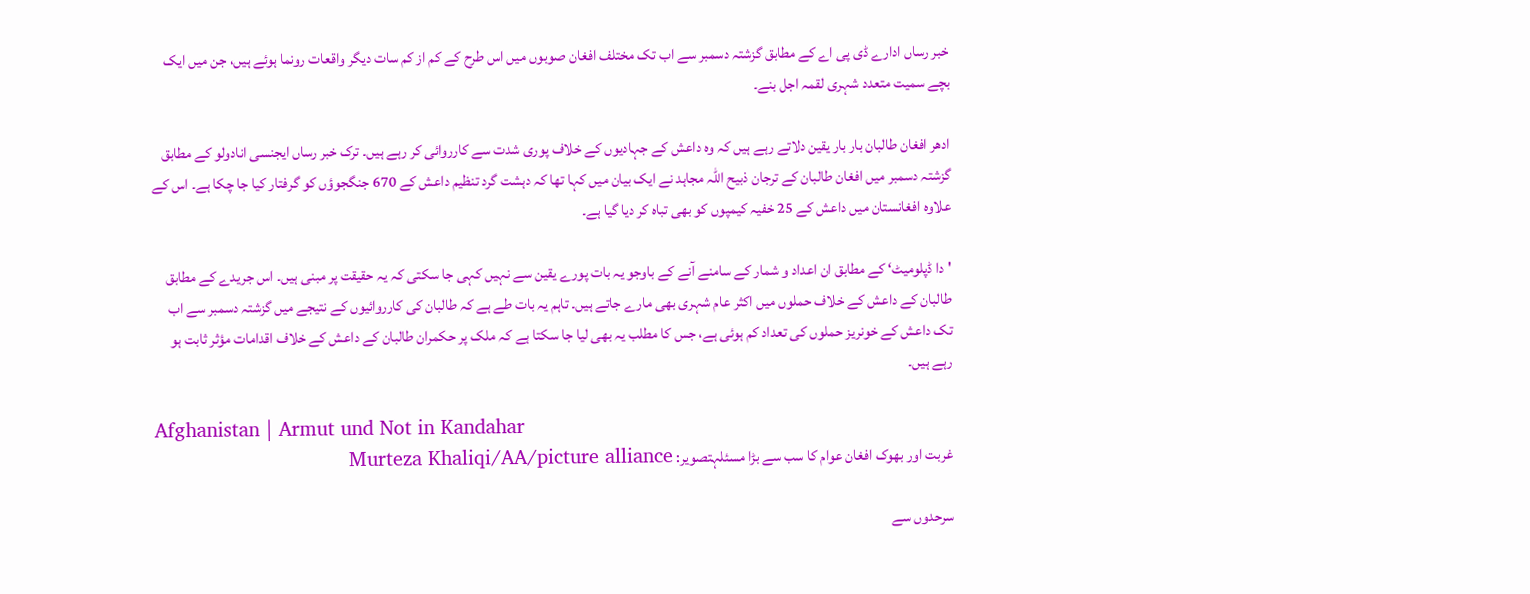خبر رساں ادارے ڈی پی اے کے مطابق گزشتہ دسمبر سے اب تک مختلف افغان صوبوں میں اس طرح کے کم از کم سات دیگر واقعات رونما ہوئے ہیں، جن میں ایک بچے سمیت متعدد شہری لقمہ اجل بنے۔

ادھر افغان طالبان بار بار یقین دلاتے رہے ہیں کہ وہ داعش کے جہادیوں کے خلاف پوری شدت سے کارروائی کر رہے ہیں۔ ترک خبر رساں ایجنسی انادولو کے مطابق گزشتہ دسمبر میں افغان طالبان کے ترجان ذبیح اللہ مجاہد نے ایک بیان میں کہا تھا کہ دہشت گرد تنظیم داعش کے 670 جنگجوؤں کو گرفتار کیا جا چکا ہے۔ اس کے علاوہ افغانستان میں داعش کے 25 خفیہ کیمپوں کو بھی تباہ کر دیا گیا ہے۔

'دا ڈپلومیٹ‘ کے مطابق ان اعداد و شمار کے سامنے آنے کے باوجو یہ بات پورے یقین سے نہیں کہی جا سکتی کہ یہ حقیقت پر مبنی ہیں۔ اس جریدے کے مطابق طالبان کے داعش کے خلاف حملوں میں اکثر عام شہری بھی مارے جاتے ہیں۔ تاہم یہ بات طے ہے کہ طالبان کی کارروائیوں کے نتیجے میں گزشتہ دسمبر سے اب تک داعش کے خونریز حملوں کی تعداد کم ہوئی ہے، جس کا مطلب یہ بھی لیا جا سکتا ہے کہ ملک پر حکمران طالبان کے داعش کے خلاف اقدامات مؤثر ثابت ہو رہے ہیں۔

Afghanistan | Armut und Not in Kandahar
غربت اور بھوک افغان عوام کا سب سے بڑا مسئلہتصویر: Murteza Khaliqi/AA/picture alliance

سرحدوں سے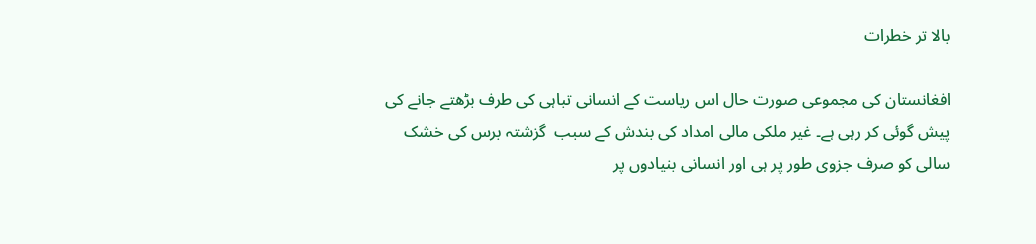بالا تر خطرات

افغانستان کی مجموعی صورت حال اس ریاست کے انسانی تباہی کی طرف بڑھتے جانے کی پیش گوئی کر رہی ہے۔ غیر ملکی مالی امداد کی بندش کے سبب  گزشتہ برس کی خشک سالی کو صرف جزوی طور پر ہی اور انسانی بنیادوں پر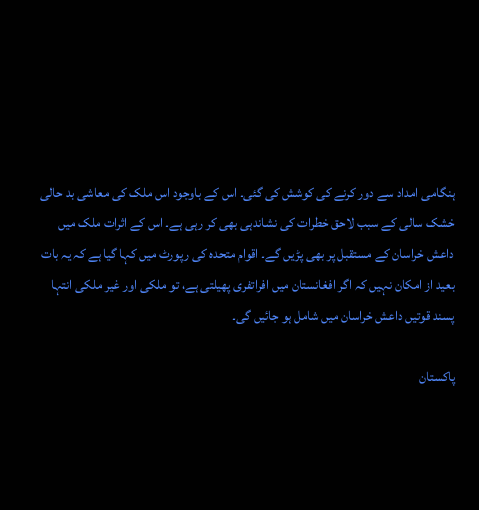ہنگامی امداد سے دور کرنے کی کوشش کی گئی۔ اس کے باوجود اس ملک کی معاشی بد حالی خشک سالی کے سبب لاحق خطرات کی نشاندہی بھی کر رہی ہے۔ اس کے اثرات ملک میں داعش خراسان کے مستقبل پر بھی پڑیں گے۔ اقوام متحدہ کی رپورٹ میں کہا گیا ہے کہ یہ بات بعید از امکان نہیں کہ اگر افغانستان میں افراتفری پھیلتی ہے، تو ملکی اور غیر ملکی انتہا پسند قوتیں داعش خراسان میں شامل ہو جائیں گی۔

پاکستان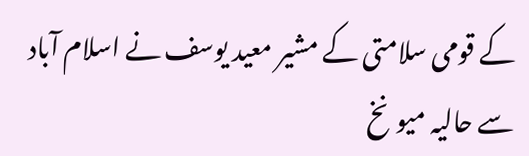کے قومی سلامتی کے مشیر معید یوسف نے اسلام آباد سے حالیہ میونخ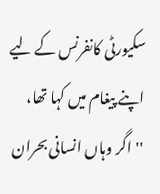سکیورٹی کانفرنس کے لیے اپنے پیغام میں کہا تھا، ''اگر وہاں انسانی بحران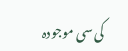کی سی موجودہ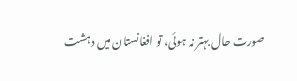صورت حال بہتر نہ ہوئی، تو افغانستان میں دہشت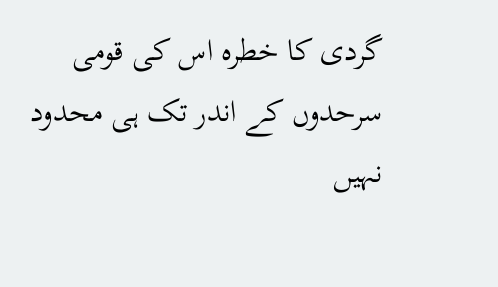گردی کا خطرہ اس کی قومی سرحدوں کے اندر تک ہی محدود نہیں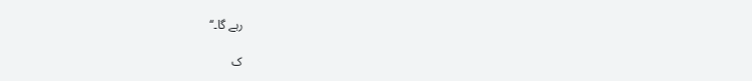رہے گا۔‘‘

ک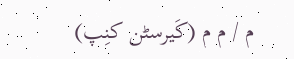م / م م (کَیرسٹن کنِپ)